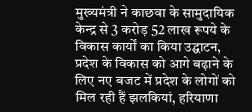मुख्यमंत्री ने काछवा के सामुदायिक केन्द्र से 3 करोड़ 52 लाख रूपये के विकास कार्यों का किया उद्घाटन, प्रदेश के विकास को आगे बढ़ाने के लिए नए बजट में प्रदेश के लोगों को मिल रही हैं झलकियां, हरियाणा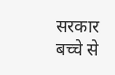सरकार बच्चे से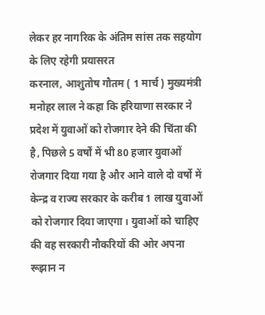लेकर हर नागरिक के अंतिम सांस तक सहयोग के लिए रहेगी प्रयासरत
करनाल, आशुतोष गौतम ( 1 मार्च ) मुख्यमंत्री मनोहर लाल ने कहा कि हरियाणा सरकार ने प्रदेश में युवाओं को रोजगार देने की चिंता की है, पिछले 5 वर्षों में भी 80 हजार युवाओं रोजगार दिया गया है और आने वाले दो वर्षो में केन्द्र व राज्य सरकार के करीब 1 लाख युवाओं को रोजगार दिया जाएगा। युवाओं को चाहिए की वह सरकारी नौकरियों की ओर अपना रूझान न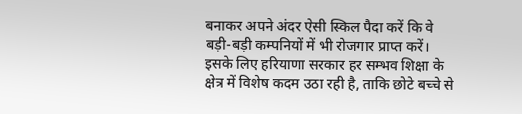बनाकर अपने अंदर ऐसी स्किल पैदा करें कि वे बड़ी-बड़ी कम्पनियों में भी रोजगार प्राप्त करें। इसके लिए हरियाणा सरकार हर सम्भव शिक्षा के क्षेत्र में विशेष कदम उठा रही है, ताकि छोटे बच्चे से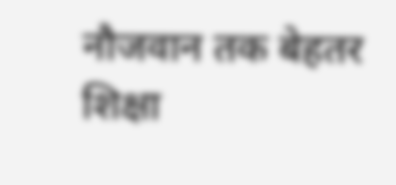नौजवान तक बेहतर शिक्षा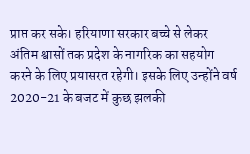प्राप्त कर सके। हरियाणा सरकार बच्चे से लेकर अंतिम श्वासों तक प्रदेश के नागरिक का सहयोग करने के लिए प्रयासरत रहेगी। इसके लिए उन्होंने वर्ष 2020-21 के बजट में कुछ झलकी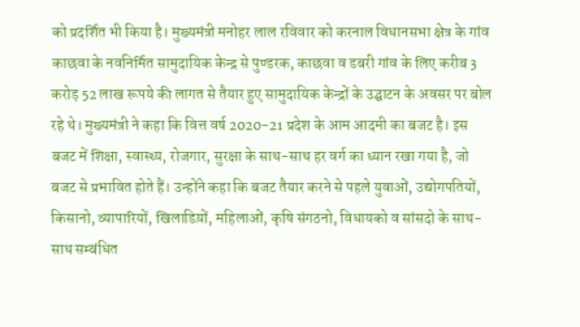को प्रदर्शित भी किया है। मुख्यमंत्री मनोहर लाल रविवार को करनाल विधानसभा क्षेत्र के गांव काछवा के नवनिर्मित सामुदायिक केन्द्र से पुण्डरक, काछवा व डबरी गांव के लिए करीब 3 करोड़ 52 लाख रूपये की लागत से तैयार हुए सामुदायिक केन्द्रों के उद्घाटन के अवसर पर बोल रहे थे। मुख्यमंत्री ने कहा कि वित्त वर्ष 2020-21 प्रदेश के आम आदमी का बजट है। इस बजट में शिक्षा, स्वास्थ्य, रोजगार, सुरक्षा के साथ-साथ हर वर्ग का ध्यान रखा गया है, जो बजट से प्रभावित होते हैं। उन्होंने कहा कि बजट तैयार करने से पहले युवाओं, उद्योगपतियों, किसानो, व्यापारियों, खिलाडिय़ों, महिलाओं, कृषि संगठनो, विधायको व सांसदो के साथ-साथ सम्बंधित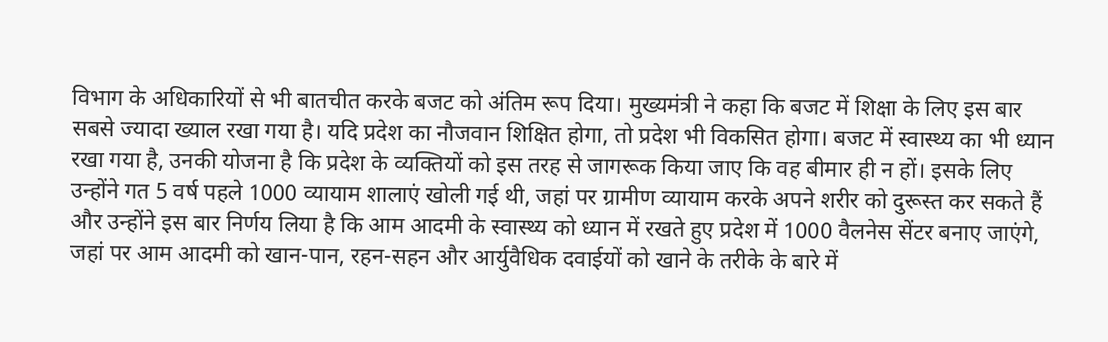विभाग के अधिकारियों से भी बातचीत करके बजट को अंतिम रूप दिया। मुख्यमंत्री ने कहा कि बजट में शिक्षा के लिए इस बार सबसे ज्यादा ख्याल रखा गया है। यदि प्रदेश का नौजवान शिक्षित होगा, तो प्रदेश भी विकसित होगा। बजट में स्वास्थ्य का भी ध्यान रखा गया है, उनकी योजना है कि प्रदेश के व्यक्तियों को इस तरह से जागरूक किया जाए कि वह बीमार ही न हों। इसके लिए उन्होंने गत 5 वर्ष पहले 1000 व्यायाम शालाएं खोली गई थी, जहां पर ग्रामीण व्यायाम करके अपने शरीर को दुरूस्त कर सकते हैं और उन्होंने इस बार निर्णय लिया है कि आम आदमी के स्वास्थ्य को ध्यान में रखते हुए प्रदेश में 1000 वैलनेस सेंटर बनाए जाएंगे, जहां पर आम आदमी को खान-पान, रहन-सहन और आर्युवैधिक दवाईयों को खाने के तरीके के बारे में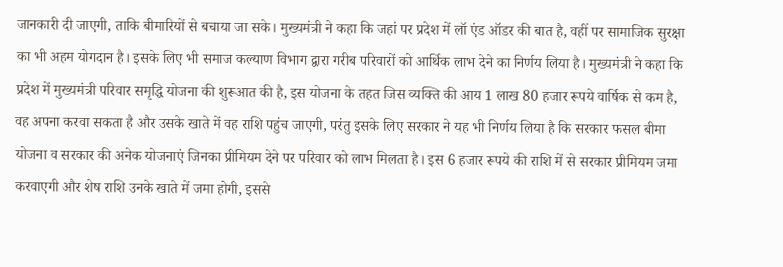जानकारी दी जाएगी, ताकि बीमारियों से बचाया जा सके। मुख्यमंत्री ने कहा कि जहां पर प्रदेश में लॉ एंड ऑडर की बात है, वहीं पर सामाजिक सुरक्षा का भी अहम योगदान है। इसके लिए भी समाज कल्याण विभाग द्वारा गरीब परिवारों को आर्थिक लाभ देने का निर्णय लिया है। मुख्यमंत्री ने कहा कि प्रदेश में मुख्यमंत्री परिवार समृद्धि योजना की शुरूआत की है, इस योजना के तहत जिस व्यक्ति की आय 1 लाख 80 हजार रूपये वार्षिक से कम है, वह अपना करवा सकता है और उसके खाते में वह राशि पहुंच जाएगी, परंतु इसके लिए सरकार ने यह भी निर्णय लिया है कि सरकार फसल बीमा योजना व सरकार की अनेक योजनाएं जिनका प्रीमियम देने पर परिवार को लाभ मिलता है। इस 6 हजार रूपये की राशि में से सरकार प्रीमियम जमा करवाएगी और शेष राशि उनके खाते में जमा होगी, इससे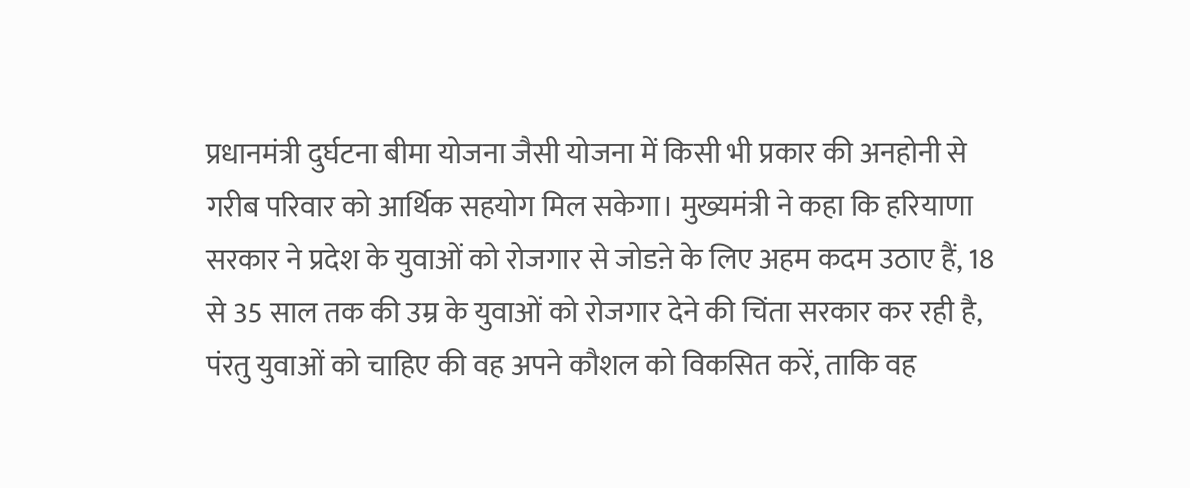प्रधानमंत्री दुर्घटना बीमा योजना जैसी योजना में किसी भी प्रकार की अनहोनी से गरीब परिवार को आर्थिक सहयोग मिल सकेगा। मुख्यमंत्री ने कहा कि हरियाणा सरकार ने प्रदेश के युवाओं को रोजगार से जोडऩे के लिए अहम कदम उठाए हैं, 18 से 35 साल तक की उम्र के युवाओं को रोजगार देने की चिंता सरकार कर रही है, पंरतु युवाओं को चाहिए की वह अपने कौशल को विकसित करें, ताकि वह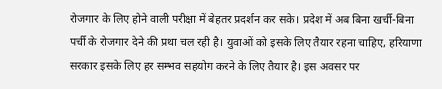रोजगार के लिए होने वाली परीक्षा में बेहतर प्रदर्शन कर सके। प्रदेश में अब बिना खर्ची-बिना पर्ची के रोजगार देने की प्रथा चल रही है। युवाओं को इसके लिए तैयार रहना चाहिए, हरियाणा सरकार इसके लिए हर सम्भव सहयोग करने के लिए तैयार है। इस अवसर पर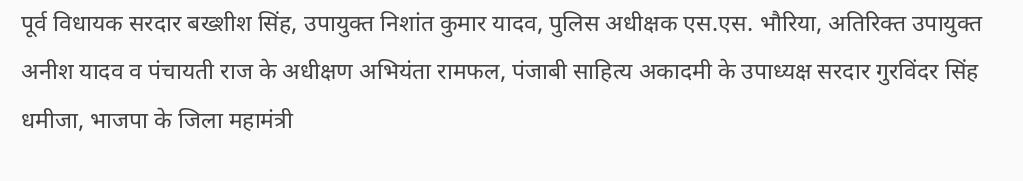पूर्व विधायक सरदार बख्शीश सिंह, उपायुक्त निशांत कुमार यादव, पुलिस अधीक्षक एस.एस. भौरिया, अतिरिक्त उपायुक्त अनीश यादव व पंचायती राज के अधीक्षण अभियंता रामफल, पंजाबी साहित्य अकादमी के उपाध्यक्ष सरदार गुरविंदर सिंह धमीजा, भाजपा के जिला महामंत्री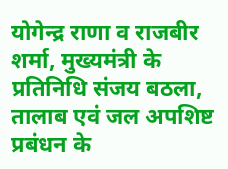योगेन्द्र राणा व राजबीर शर्मा, मुख्यमंत्री के प्रतिनिधि संजय बठला, तालाब एवं जल अपशिष्ट प्रबंधन के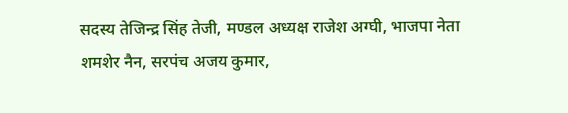सदस्य तेजिन्द्र सिंह तेजी, मण्डल अध्यक्ष राजेश अग्घी, भाजपा नेता शमशेर नैन, सरपंच अजय कुमार,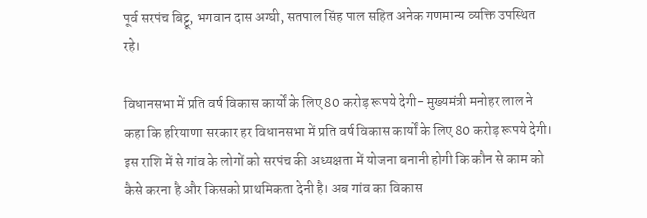पूर्व सरपंच बिट्टू, भगवान दास अग्घी, सतपाल सिंह पाल सहित अनेक गणमान्य व्यक्ति उपस्थित रहे।

विधानसभा में प्रति वर्ष विकास कार्यों के लिए 80 करोड़ रूपये देगी- मुख्यमंत्री मनोहर लाल ने कहा कि हरियाणा सरकार हर विधानसभा में प्रति वर्ष विकास कार्यों के लिए 80 करोड़ रूपये देगी। इस राशि में से गांव के लोगों को सरपंच की अध्यक्षता में योजना बनानी होगी कि कौन से काम को कैसे करना है और किसको प्राथमिकता देनी है। अब गांव का विकास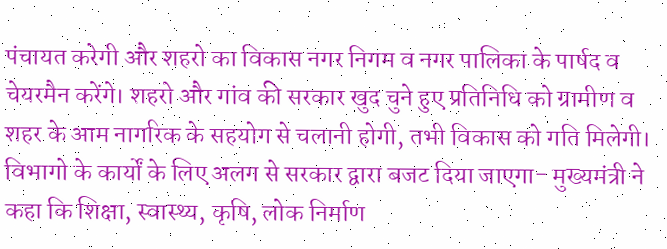पंचायत करेगी और शहरो का विकास नगर निगम व नगर पालिका के पार्षद व चेयरमैन करेंगे। शहरो और गांव की सरकार खुद चुने हुए प्रतिनिधि को ग्रामीण व शहर के आम नागरिक के सहयोग से चलानी होगी, तभी विकास को गति मिलेगी।
विभागो के कार्यों के लिए अलग से सरकार द्वारा बजट दिया जाएगा- मुख्यमंत्री ने कहा कि शिक्षा, स्वास्थ्य, कृषि, लोक निर्माण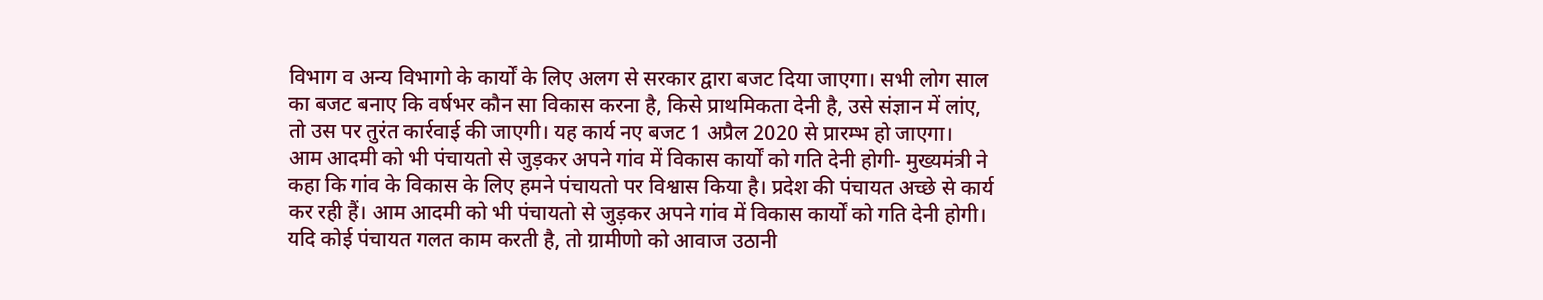विभाग व अन्य विभागो के कार्यों के लिए अलग से सरकार द्वारा बजट दिया जाएगा। सभी लोग साल का बजट बनाए कि वर्षभर कौन सा विकास करना है, किसे प्राथमिकता देनी है, उसे संज्ञान में लांए, तो उस पर तुरंत कार्रवाई की जाएगी। यह कार्य नए बजट 1 अप्रैल 2020 से प्रारम्भ हो जाएगा।
आम आदमी को भी पंचायतो से जुड़कर अपने गांव में विकास कार्यों को गति देनी होगी- मुख्यमंत्री ने कहा कि गांव के विकास के लिए हमने पंचायतो पर विश्वास किया है। प्रदेश की पंचायत अच्छे से कार्य कर रही हैं। आम आदमी को भी पंचायतो से जुड़कर अपने गांव में विकास कार्यों को गति देनी होगी। यदि कोई पंचायत गलत काम करती है, तो ग्रामीणो को आवाज उठानी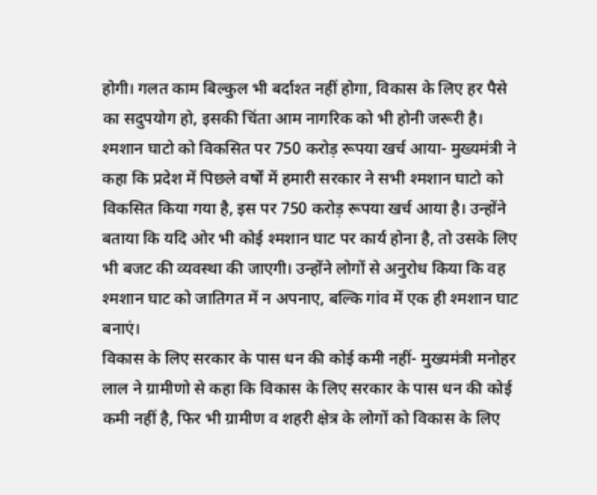होगी। गलत काम बिल्कुल भी बर्दाश्त नहीं होगा, विकास के लिए हर पैसे का सदुपयोग हो, इसकी चिंता आम नागरिक को भी होनी जरूरी है।
श्मशान घाटो को विकसित पर 750 करोड़ रूपया खर्च आया- मुख्यमंत्री ने कहा कि प्रदेश में पिछले वर्षों में हमारी सरकार ने सभी श्मशान घाटो को विकसित किया गया है, इस पर 750 करोड़ रूपया खर्च आया है। उन्होंने बताया कि यदि ओर भी कोई श्मशान घाट पर कार्य होना है, तो उसके लिए भी बजट की व्यवस्था की जाएगी। उन्होंने लोगों से अनुरोध किया कि वह श्मशान घाट को जातिगत में न अपनाए, बल्कि गांव में एक ही श्मशान घाट बनाएं।
विकास के लिए सरकार के पास धन की कोई कमी नहीं- मुख्यमंत्री मनोहर लाल ने ग्रामीणो से कहा कि विकास के लिए सरकार के पास धन की कोई कमी नहीं है, फिर भी ग्रामीण व शहरी क्षेत्र के लोगों को विकास के लिए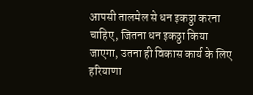आपसी तालमेल से धन इकठ्ठा करना चाहिए, जितना धन इकठ्ठा किया जाएगा, उतना ही विकास कार्य के लिए हरियाणा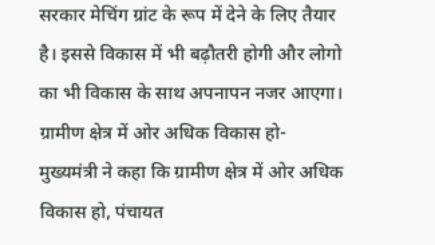सरकार मेचिंग ग्रांट के रूप में देने के लिए तैयार है। इससे विकास में भी बढ़ौतरी होगी और लोगो का भी विकास के साथ अपनापन नजर आएगा।
ग्रामीण क्षेत्र में ओर अधिक विकास हो- मुख्यमंत्री ने कहा कि ग्रामीण क्षेत्र में ओर अधिक विकास हो, पंचायत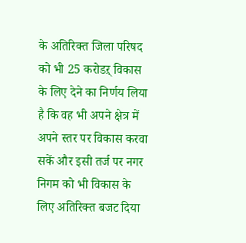के अतिरिक्त जिला परिषद को भी 25 करोडऱ् विकास के लिए देने का निर्णय लिया है कि वह भी अपने क्षेत्र में अपने स्तर पर विकास करवा सकें और इसी तर्ज पर नगर निगम को भी विकास के लिए अतिरिक्त बजट दिया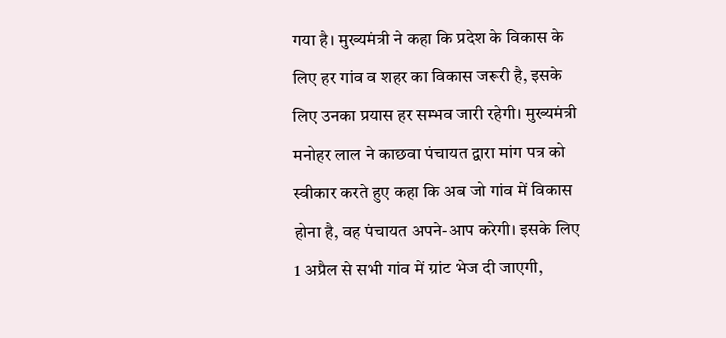गया है। मुख्यमंत्री ने कहा कि प्रदेश के विकास के लिए हर गांव व शहर का विकास जरूरी है, इसके लिए उनका प्रयास हर सम्भव जारी रहेगी। मुख्यमंत्री मनोहर लाल ने काछवा पंचायत द्वारा मांग पत्र को स्वीकार करते हुए कहा कि अब जो गांव में विकास होना है, वह पंचायत अपने-आप करेगी। इसके लिए 1 अप्रैल से सभी गांव में ग्रांट भेज दी जाएगी,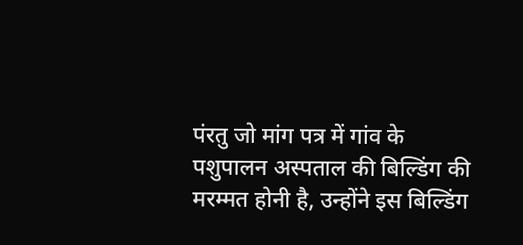पंरतु जो मांग पत्र में गांव के पशुपालन अस्पताल की बिल्डिंग की मरम्मत होनी है, उन्होंने इस बिल्डिंग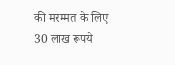की मरम्मत के लिए 30 लाख रूपये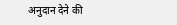अनुदान देने की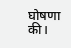घोषणा की।